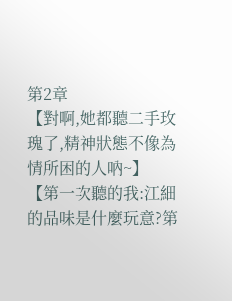第2章
【對啊,她都聽二手玫瑰了,精神狀態不像為情所困的人吶~】
【第一次聽的我:江細的品味是什麼玩意?第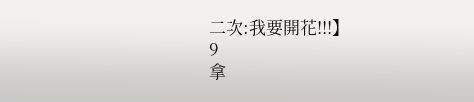二次:我要開花!!!】
9
拿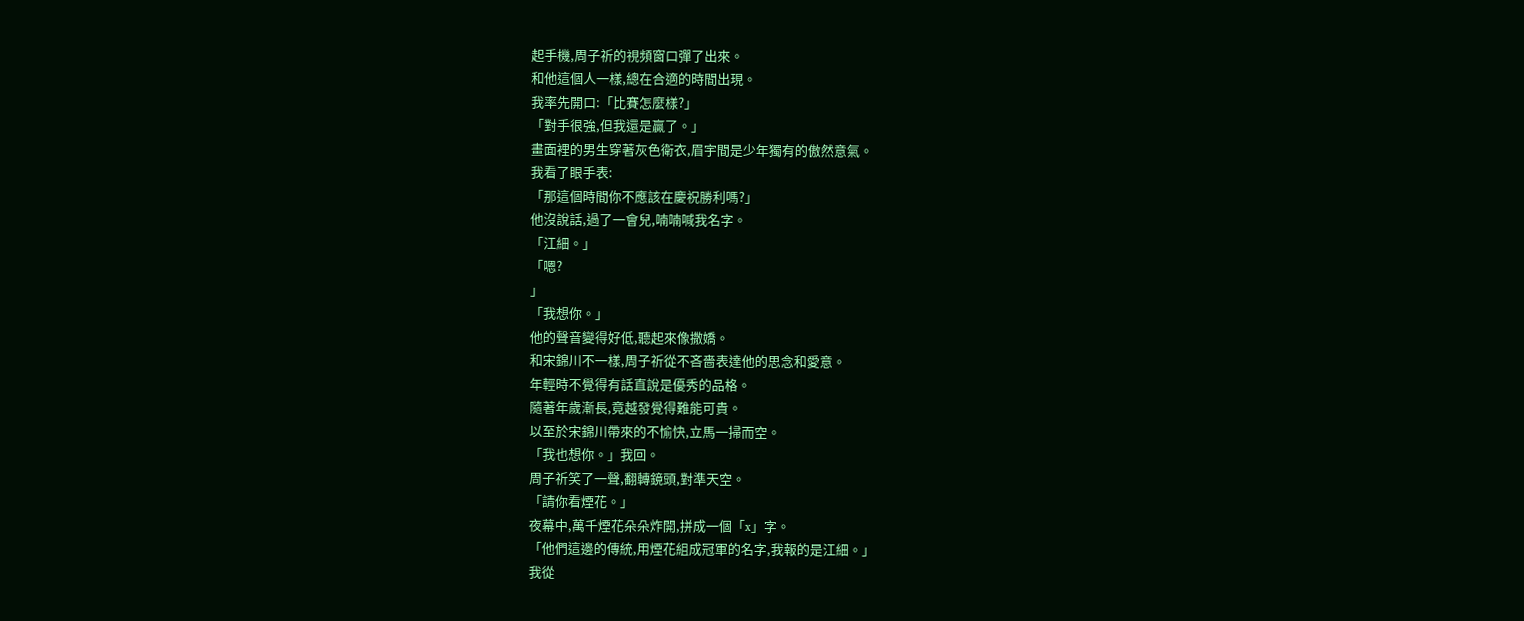起手機,周子祈的視頻窗口彈了出來。
和他這個人一樣,總在合適的時間出現。
我率先開口:「比賽怎麼樣?」
「對手很強,但我還是贏了。」
畫面裡的男生穿著灰色衛衣,眉宇間是少年獨有的傲然意氣。
我看了眼手表:
「那這個時間你不應該在慶祝勝利嗎?」
他沒說話,過了一會兒,喃喃喊我名字。
「江細。」
「嗯?
」
「我想你。」
他的聲音變得好低,聽起來像撒嬌。
和宋錦川不一樣,周子祈從不吝嗇表達他的思念和愛意。
年輕時不覺得有話直說是優秀的品格。
隨著年歲漸長,竟越發覺得難能可貴。
以至於宋錦川帶來的不愉快,立馬一掃而空。
「我也想你。」我回。
周子祈笑了一聲,翻轉鏡頭,對準天空。
「請你看煙花。」
夜幕中,萬千煙花朵朵炸開,拼成一個「x」字。
「他們這邊的傳統,用煙花組成冠軍的名字,我報的是江細。」
我從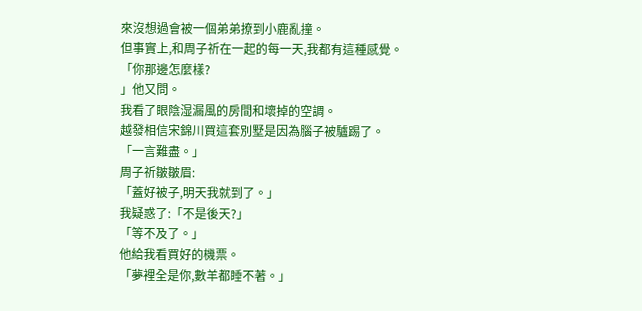來沒想過會被一個弟弟撩到小鹿亂撞。
但事實上,和周子祈在一起的每一天,我都有這種感覺。
「你那邊怎麼樣?
」他又問。
我看了眼陰湿漏風的房間和壞掉的空調。
越發相信宋錦川買這套別墅是因為腦子被驢踢了。
「一言難盡。」
周子祈皺皺眉:
「蓋好被子,明天我就到了。」
我疑惑了:「不是後天?」
「等不及了。」
他給我看買好的機票。
「夢裡全是你,數羊都睡不著。」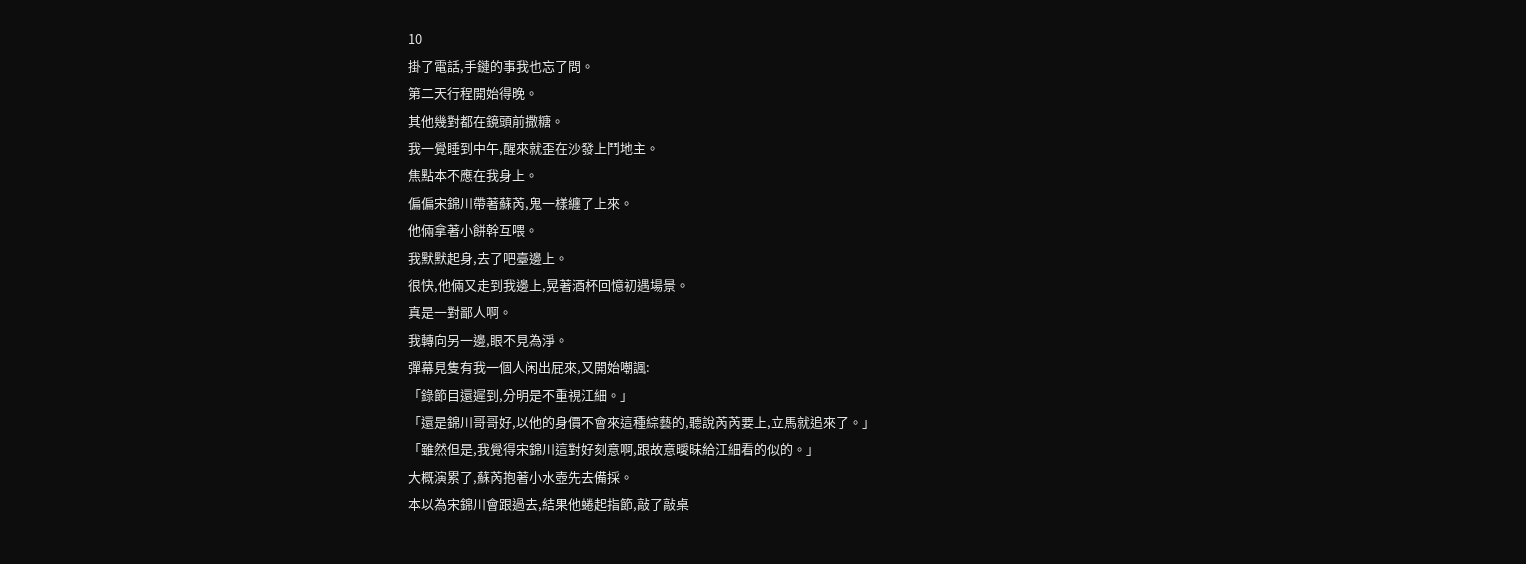10
掛了電話,手鏈的事我也忘了問。
第二天行程開始得晚。
其他幾對都在鏡頭前撒糖。
我一覺睡到中午,醒來就歪在沙發上鬥地主。
焦點本不應在我身上。
偏偏宋錦川帶著蘇芮,鬼一樣纏了上來。
他倆拿著小餅幹互喂。
我默默起身,去了吧臺邊上。
很快,他倆又走到我邊上,晃著酒杯回憶初遇場景。
真是一對鄙人啊。
我轉向另一邊,眼不見為淨。
彈幕見隻有我一個人闲出屁來,又開始嘲諷:
「錄節目還遲到,分明是不重視江細。」
「還是錦川哥哥好,以他的身價不會來這種綜藝的,聽說芮芮要上,立馬就追來了。」
「雖然但是,我覺得宋錦川這對好刻意啊,跟故意曖昧給江細看的似的。」
大概演累了,蘇芮抱著小水壺先去備採。
本以為宋錦川會跟過去,結果他蜷起指節,敲了敲桌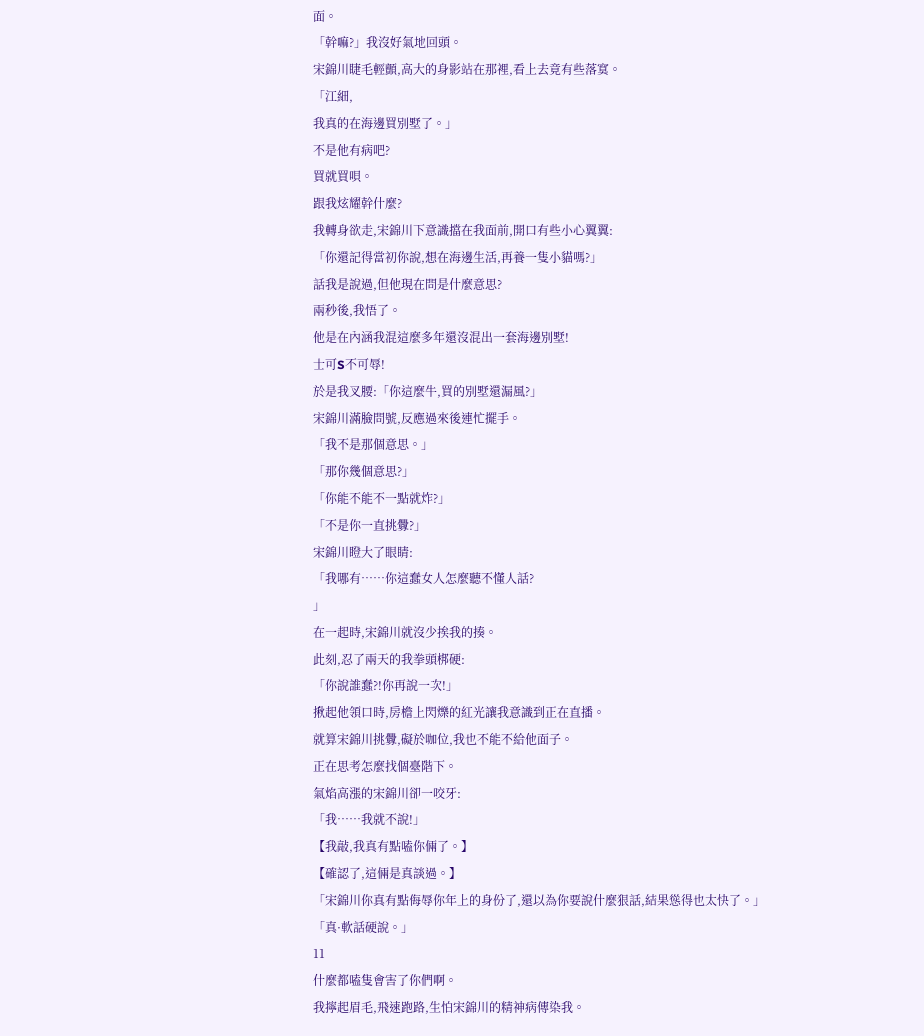面。
「幹嘛?」我沒好氣地回頭。
宋錦川睫毛輕顫,高大的身影站在那裡,看上去竟有些落寞。
「江細,
我真的在海邊買別墅了。」
不是他有病吧?
買就買唄。
跟我炫耀幹什麼?
我轉身欲走,宋錦川下意識擋在我面前,開口有些小心翼翼:
「你還記得當初你說,想在海邊生活,再養一隻小貓嗎?」
話我是說過,但他現在問是什麼意思?
兩秒後,我悟了。
他是在內涵我混這麼多年還沒混出一套海邊別墅!
士可S不可辱!
於是我叉腰:「你這麼牛,買的別墅還漏風?」
宋錦川滿臉問號,反應過來後連忙擺手。
「我不是那個意思。」
「那你幾個意思?」
「你能不能不一點就炸?」
「不是你一直挑釁?」
宋錦川瞪大了眼睛:
「我哪有……你這蠢女人怎麼聽不懂人話?
」
在一起時,宋錦川就沒少挨我的揍。
此刻,忍了兩天的我拳頭梆硬:
「你說誰蠢?!你再說一次!」
揪起他領口時,房檐上閃爍的紅光讓我意識到正在直播。
就算宋錦川挑釁,礙於咖位,我也不能不給他面子。
正在思考怎麼找個臺階下。
氣焰高漲的宋錦川卻一咬牙:
「我……我就不說!」
【我敲,我真有點嗑你倆了。】
【確認了,這倆是真談過。】
「宋錦川你真有點侮辱你年上的身份了,還以為你要說什麼狠話,結果慫得也太快了。」
「真·軟話硬說。」
11
什麼都嗑隻會害了你們啊。
我擰起眉毛,飛速跑路,生怕宋錦川的精神病傳染我。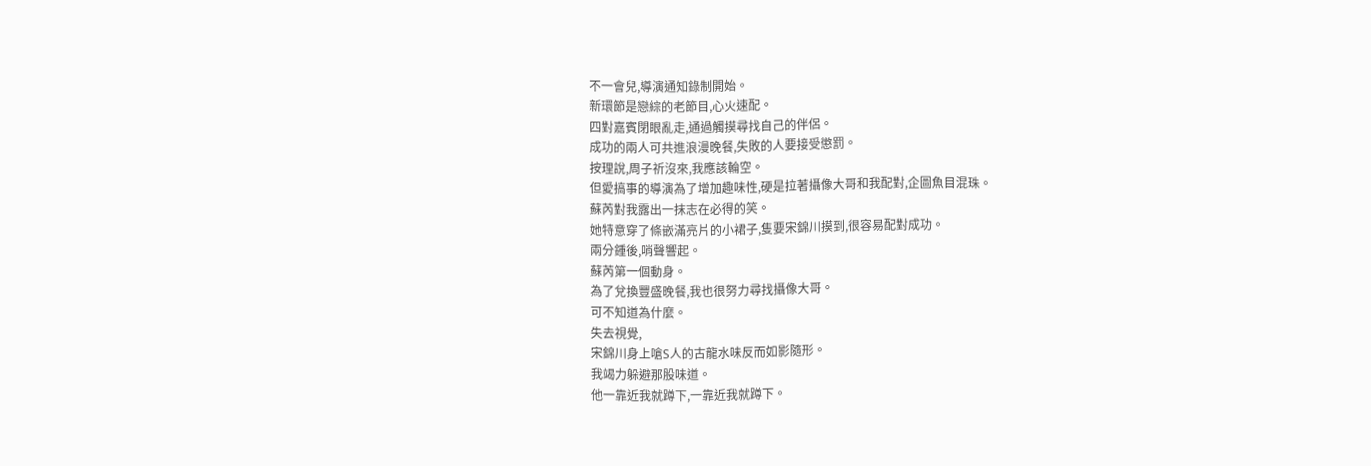不一會兒,導演通知錄制開始。
新環節是戀綜的老節目,心火速配。
四對嘉賓閉眼亂走,通過觸摸尋找自己的伴侶。
成功的兩人可共進浪漫晚餐,失敗的人要接受懲罰。
按理說,周子祈沒來,我應該輪空。
但愛搞事的導演為了增加趣味性,硬是拉著攝像大哥和我配對,企圖魚目混珠。
蘇芮對我露出一抹志在必得的笑。
她特意穿了條嵌滿亮片的小裙子,隻要宋錦川摸到,很容易配對成功。
兩分鍾後,哨聲響起。
蘇芮第一個動身。
為了兌換豐盛晚餐,我也很努力尋找攝像大哥。
可不知道為什麼。
失去視覺,
宋錦川身上嗆S人的古龍水味反而如影隨形。
我竭力躲避那股味道。
他一靠近我就蹲下,一靠近我就蹲下。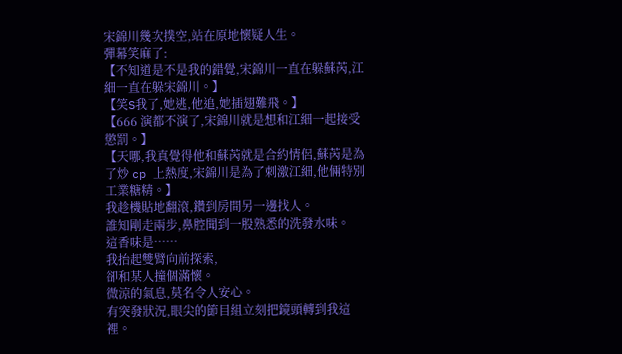宋錦川幾次撲空,站在原地懷疑人生。
彈幕笑麻了:
【不知道是不是我的錯覺,宋錦川一直在躲蘇芮,江細一直在躲宋錦川。】
【笑S我了,她逃,他追,她插翅難飛。】
【666 演都不演了,宋錦川就是想和江細一起接受懲罰。】
【天哪,我真覺得他和蘇芮就是合約情侶,蘇芮是為了炒 cp 上熱度,宋錦川是為了刺激江細,他倆特別工業糖精。】
我趁機貼地翻滾,鑽到房間另一邊找人。
誰知剛走兩步,鼻腔聞到一股熟悉的洗發水味。
這香味是……
我抬起雙臂向前探索,
卻和某人撞個滿懷。
微涼的氣息,莫名令人安心。
有突發狀況,眼尖的節目組立刻把鏡頭轉到我這裡。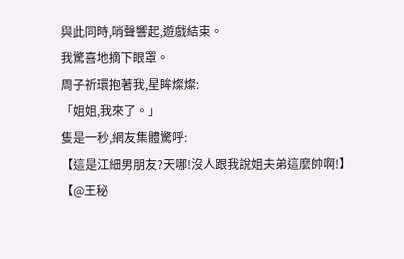與此同時,哨聲響起,遊戲結束。
我驚喜地摘下眼罩。
周子祈環抱著我,星眸燦燦:
「姐姐,我來了。」
隻是一秒,網友集體驚呼:
【這是江細男朋友?天哪!沒人跟我說姐夫弟這麼帥啊!】
【@王秘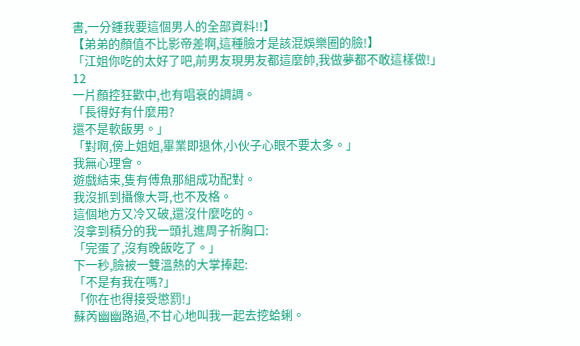書,一分鍾我要這個男人的全部資料!!】
【弟弟的顏值不比影帝差啊,這種臉才是該混娛樂圈的臉!】
「江姐你吃的太好了吧,前男友現男友都這麼帥,我做夢都不敢這樣做!」
12
一片顏控狂歡中,也有唱衰的調調。
「長得好有什麼用?
還不是軟飯男。」
「對啊,傍上姐姐,畢業即退休,小伙子心眼不要太多。」
我無心理會。
遊戲結束,隻有傅魚那組成功配對。
我沒抓到攝像大哥,也不及格。
這個地方又冷又破,還沒什麼吃的。
沒拿到積分的我一頭扎進周子祈胸口:
「完蛋了,沒有晚飯吃了。」
下一秒,臉被一雙溫熱的大掌捧起:
「不是有我在嗎?」
「你在也得接受懲罰!」
蘇芮幽幽路過,不甘心地叫我一起去挖蛤蜊。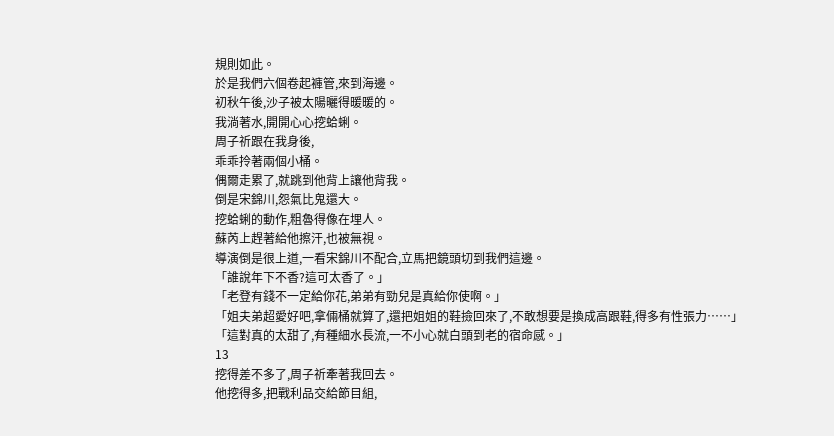規則如此。
於是我們六個卷起褲管,來到海邊。
初秋午後,沙子被太陽曬得暖暖的。
我淌著水,開開心心挖蛤蜊。
周子祈跟在我身後,
乖乖拎著兩個小桶。
偶爾走累了,就跳到他背上讓他背我。
倒是宋錦川,怨氣比鬼還大。
挖蛤蜊的動作,粗魯得像在埋人。
蘇芮上趕著給他擦汗,也被無視。
導演倒是很上道,一看宋錦川不配合,立馬把鏡頭切到我們這邊。
「誰說年下不香?這可太香了。」
「老登有錢不一定給你花,弟弟有勁兒是真給你使啊。」
「姐夫弟超愛好吧,拿倆桶就算了,還把姐姐的鞋撿回來了,不敢想要是換成高跟鞋,得多有性張力……」
「這對真的太甜了,有種細水長流,一不小心就白頭到老的宿命感。」
13
挖得差不多了,周子祈牽著我回去。
他挖得多,把戰利品交給節目組,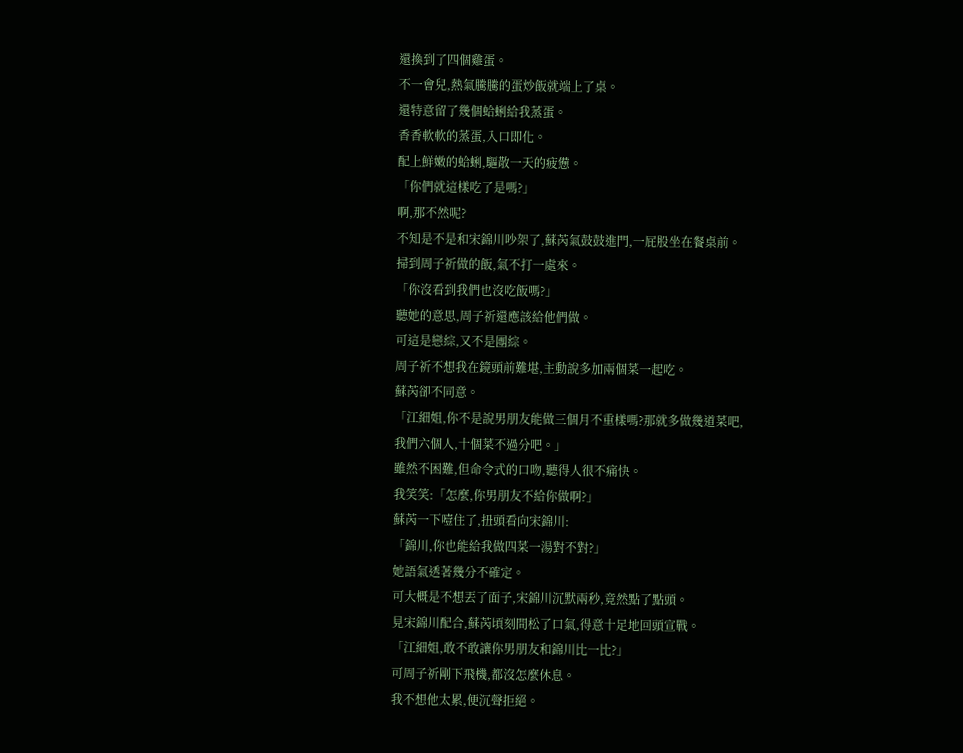還換到了四個雞蛋。
不一會兒,熱氣騰騰的蛋炒飯就端上了桌。
還特意留了幾個蛤蜊給我蒸蛋。
香香軟軟的蒸蛋,入口即化。
配上鮮嫩的蛤蜊,驅散一天的疲憊。
「你們就這樣吃了是嗎?」
啊,那不然呢?
不知是不是和宋錦川吵架了,蘇芮氣鼓鼓進門,一屁股坐在餐桌前。
掃到周子祈做的飯,氣不打一處來。
「你沒看到我們也沒吃飯嗎?」
聽她的意思,周子祈還應該給他們做。
可這是戀綜,又不是團綜。
周子祈不想我在鏡頭前難堪,主動說多加兩個菜一起吃。
蘇芮卻不同意。
「江細姐,你不是說男朋友能做三個月不重樣嗎?那就多做幾道菜吧,
我們六個人,十個菜不過分吧。」
雖然不困難,但命令式的口吻,聽得人很不痛快。
我笑笑:「怎麼,你男朋友不給你做啊?」
蘇芮一下噎住了,扭頭看向宋錦川:
「錦川,你也能給我做四菜一湯對不對?」
她語氣透著幾分不確定。
可大概是不想丟了面子,宋錦川沉默兩秒,竟然點了點頭。
見宋錦川配合,蘇芮頃刻間松了口氣,得意十足地回頭宣戰。
「江細姐,敢不敢讓你男朋友和錦川比一比?」
可周子祈剛下飛機,都沒怎麼休息。
我不想他太累,便沉聲拒絕。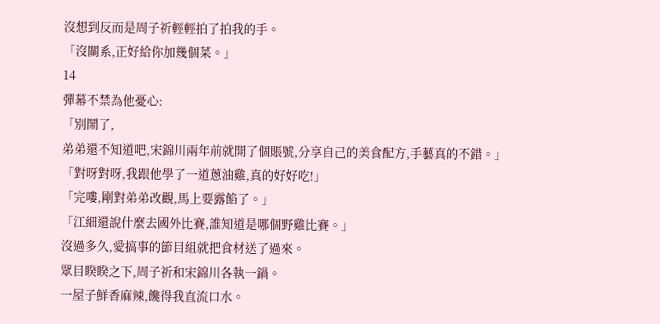沒想到反而是周子祈輕輕拍了拍我的手。
「沒關系,正好給你加幾個菜。」
14
彈幕不禁為他憂心:
「別鬧了,
弟弟還不知道吧,宋錦川兩年前就開了個賬號,分享自己的美食配方,手藝真的不錯。」
「對呀對呀,我跟他學了一道蔥油雞,真的好好吃!」
「完嘍,剛對弟弟改觀,馬上要露餡了。」
「江細還說什麼去國外比賽,誰知道是哪個野雞比賽。」
沒過多久,愛搞事的節目組就把食材送了過來。
眾目睽睽之下,周子祈和宋錦川各執一鍋。
一屋子鮮香麻辣,饞得我直流口水。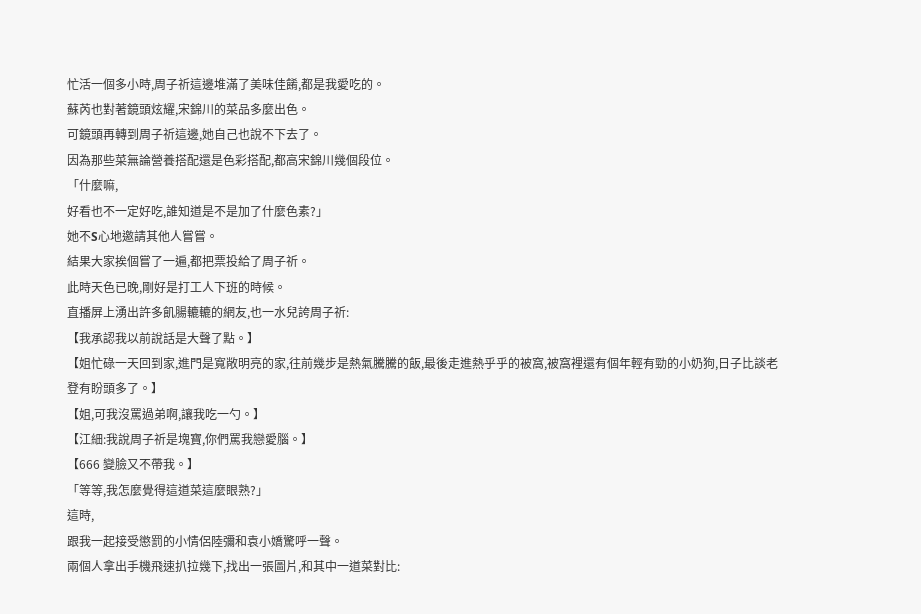忙活一個多小時,周子祈這邊堆滿了美味佳餚,都是我愛吃的。
蘇芮也對著鏡頭炫耀,宋錦川的菜品多麼出色。
可鏡頭再轉到周子祈這邊,她自己也說不下去了。
因為那些菜無論營養搭配還是色彩搭配,都高宋錦川幾個段位。
「什麼嘛,
好看也不一定好吃,誰知道是不是加了什麼色素?」
她不S心地邀請其他人嘗嘗。
結果大家挨個嘗了一遍,都把票投給了周子祈。
此時天色已晚,剛好是打工人下班的時候。
直播屏上湧出許多飢腸轆轆的網友,也一水兒誇周子祈:
【我承認我以前說話是大聲了點。】
【姐忙碌一天回到家,進門是寬敞明亮的家,往前幾步是熱氣騰騰的飯,最後走進熱乎乎的被窩,被窩裡還有個年輕有勁的小奶狗,日子比談老登有盼頭多了。】
【姐,可我沒罵過弟啊,讓我吃一勺。】
【江細:我說周子祈是塊寶,你們罵我戀愛腦。】
【666 變臉又不帶我。】
「等等,我怎麼覺得這道菜這麼眼熟?」
這時,
跟我一起接受懲罰的小情侶陸彌和袁小嬌驚呼一聲。
兩個人拿出手機飛速扒拉幾下,找出一張圖片,和其中一道菜對比: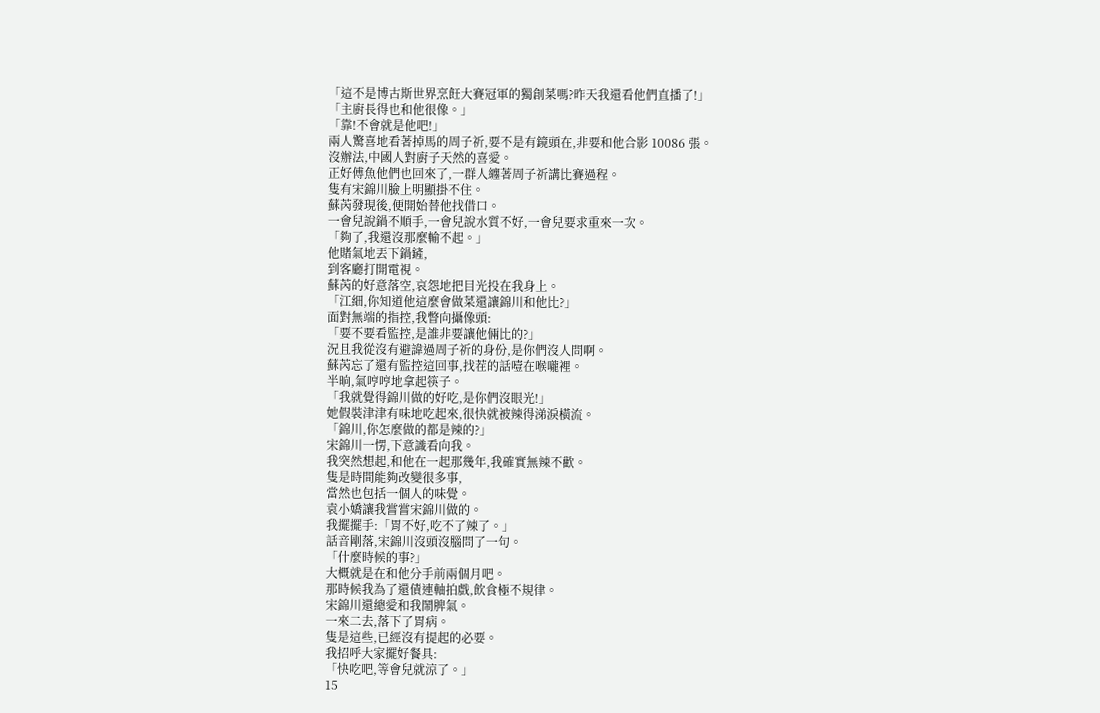「這不是博古斯世界烹飪大賽冠軍的獨創菜嗎?昨天我還看他們直播了!」
「主廚長得也和他很像。」
「靠!不會就是他吧!」
兩人驚喜地看著掉馬的周子祈,要不是有鏡頭在,非要和他合影 10086 張。
沒辦法,中國人對廚子天然的喜愛。
正好傅魚他們也回來了,一群人纏著周子祈講比賽過程。
隻有宋錦川臉上明顯掛不住。
蘇芮發現後,便開始替他找借口。
一會兒說鍋不順手,一會兒說水質不好,一會兒要求重來一次。
「夠了,我還沒那麼輸不起。」
他賭氣地丟下鍋鏟,
到客廳打開電視。
蘇芮的好意落空,哀怨地把目光投在我身上。
「江細,你知道他這麼會做菜還讓錦川和他比?」
面對無端的指控,我瞥向攝像頭:
「要不要看監控,是誰非要讓他倆比的?」
況且我從沒有避諱過周子祈的身份,是你們沒人問啊。
蘇芮忘了還有監控這回事,找茬的話噎在喉嚨裡。
半晌,氣哼哼地拿起筷子。
「我就覺得錦川做的好吃,是你們沒眼光!」
她假裝津津有味地吃起來,很快就被辣得涕淚橫流。
「錦川,你怎麼做的都是辣的?」
宋錦川一愣,下意識看向我。
我突然想起,和他在一起那幾年,我確實無辣不歡。
隻是時間能夠改變很多事,
當然也包括一個人的味覺。
袁小嬌讓我嘗嘗宋錦川做的。
我擺擺手:「胃不好,吃不了辣了。」
話音剛落,宋錦川沒頭沒腦問了一句。
「什麼時候的事?」
大概就是在和他分手前兩個月吧。
那時候我為了還債連軸拍戲,飲食極不規律。
宋錦川還總愛和我鬧脾氣。
一來二去,落下了胃病。
隻是這些,已經沒有提起的必要。
我招呼大家擺好餐具:
「快吃吧,等會兒就涼了。」
15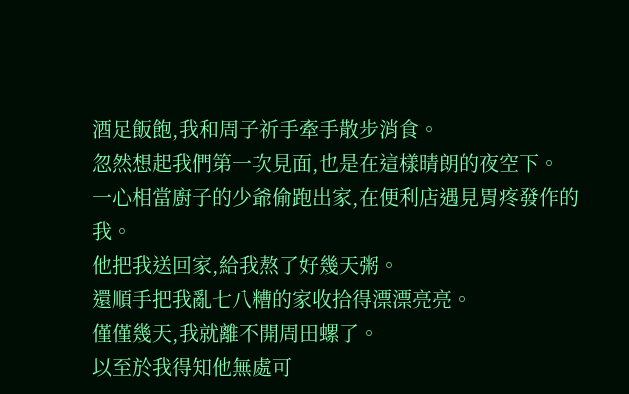酒足飯飽,我和周子祈手牽手散步消食。
忽然想起我們第一次見面,也是在這樣晴朗的夜空下。
一心相當廚子的少爺偷跑出家,在便利店遇見胃疼發作的我。
他把我送回家,給我熬了好幾天粥。
還順手把我亂七八糟的家收拾得漂漂亮亮。
僅僅幾天,我就離不開周田螺了。
以至於我得知他無處可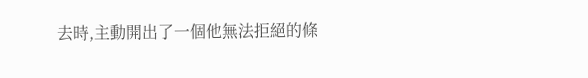去時,主動開出了一個他無法拒絕的條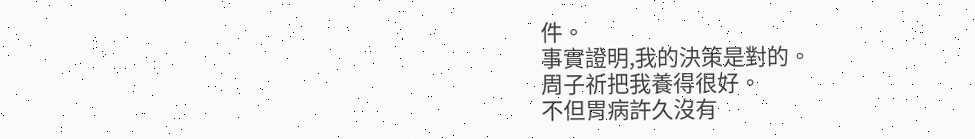件。
事實證明,我的決策是對的。
周子祈把我養得很好。
不但胃病許久沒有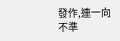發作,連一向不準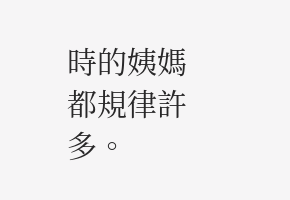時的姨媽都規律許多。